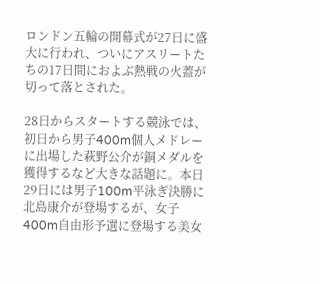ロンドン五輪の開幕式が27日に盛大に行われ、ついにアスリートたちの17日間におよぶ熱戦の火蓋が切って落とされた。

28日からスタートする競泳では、初日から男子400m個人メドレーに出場した萩野公介が銅メダルを獲得するなど大きな話題に。本日29日には男子100m平泳ぎ決勝に北島康介が登場するが、女子400m自由形予選に登場する美女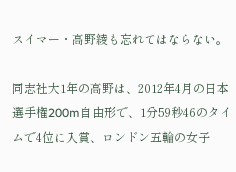スイマー・高野綾も忘れてはならない。

同志社大1年の高野は、2012年4月の日本選手権200m自由形で、1分59秒46のタイムで4位に入賞、ロンドン五輪の女子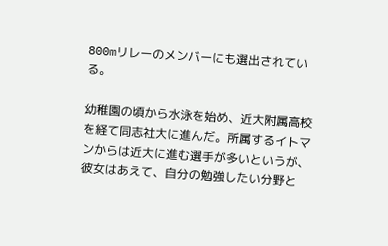800mリレーのメンバーにも選出されている。

幼稚園の頃から水泳を始め、近大附属高校を経て同志社大に進んだ。所属するイトマンからは近大に進む選手が多いというが、彼女はあえて、自分の勉強したい分野と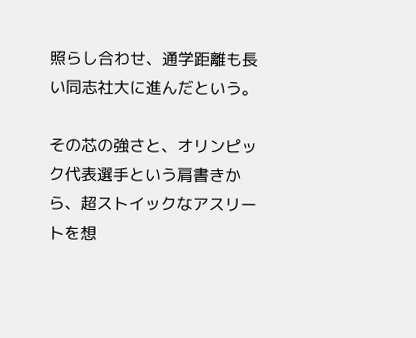照らし合わせ、通学距離も長い同志社大に進んだという。

その芯の強さと、オリンピック代表選手という肩書きから、超ストイックなアスリートを想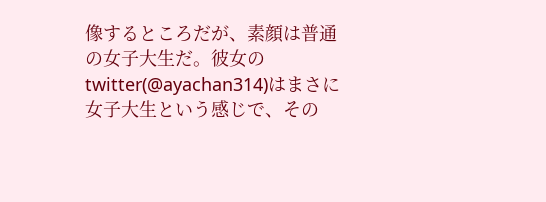像するところだが、素顔は普通の女子大生だ。彼女のtwitter(@ayachan314)はまさに女子大生という感じで、その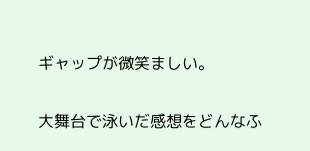ギャップが微笑ましい。

大舞台で泳いだ感想をどんなふ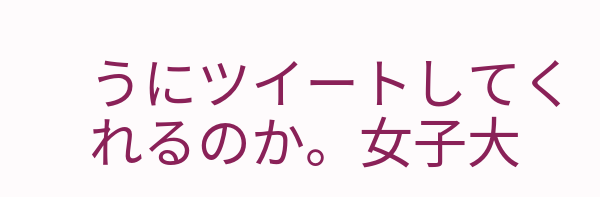うにツイートしてくれるのか。女子大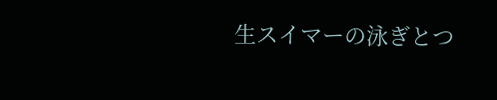生スイマーの泳ぎとつ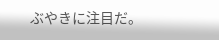ぶやきに注目だ。